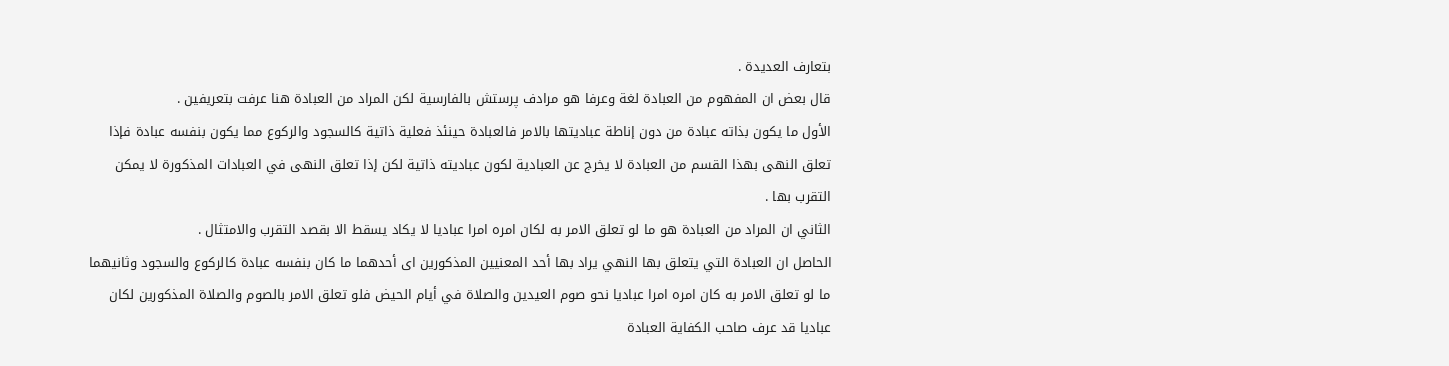بتعارف العديدة .
قال بعض ان المفهوم من العبادة لغة وعرفا هو مرادف پرستش بالفارسية لكن المراد من العبادة هنا عرفت بتعريفين .
الأول ما يكون بذاته عبادة من دون إناطة عباديتها بالامر فالعبادة حينئذ فعلية ذاتية كالسجود والركوع مما يكون بنفسه عبادة فإذا تعلق النهى بهذا القسم من العبادة لا يخرج عن العبادية لكون عباديته ذاتية لكن إذا تعلق النهى في العبادات المذكورة لا يمكن التقرب بها .
الثاني ان المراد من العبادة هو ما لو تعلق الامر به لكان امره امرا عباديا لا يكاد يسقط الا بقصد التقرب والامتثال .
الحاصل ان العبادة التي يتعلق بها النهي يراد بها أحد المعنيين المذكورين اى أحدهما ما كان بنفسه عبادة كالركوع والسجود وثانيهما ما لو تعلق الامر به كان امره امرا عباديا نحو صوم العيدين والصلاة في أيام الحيض فلو تعلق الامر بالصوم والصلاة المذكورين لكان عباديا قد عرف صاحب الكفاية العبادة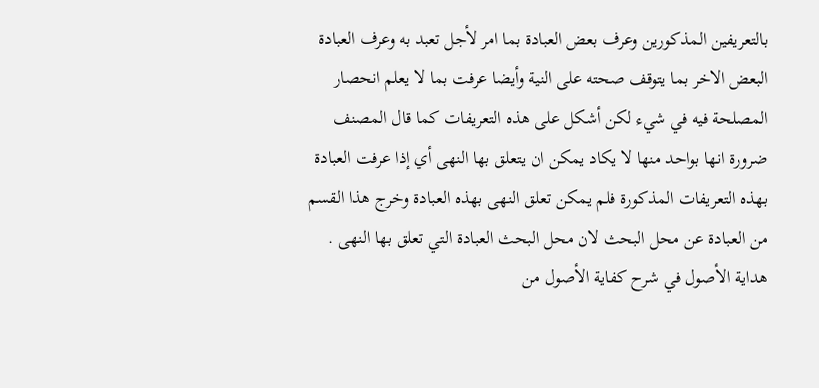بالتعريفين المذكورين وعرف بعض العبادة بما امر لأجل تعبد به وعرف العبادة البعض الاخر بما يتوقف صحته على النية وأيضا عرفت بما لا يعلم انحصار المصلحة فيه في شيء لكن أشكل على هذه التعريفات كما قال المصنف ضرورة انها بواحد منها لا يكاد يمكن ان يتعلق بها النهى أي إذا عرفت العبادة بهذه التعريفات المذكورة فلم يمكن تعلق النهى بهذه العبادة وخرج هذا القسم من العبادة عن محل البحث لان محل البحث العبادة التي تعلق بها النهى .
هداية الأصول في شرح كفاية الأصول من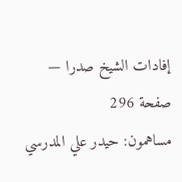إفادات الشيخ صدرا — صفحة 296
مساهمون: حيدر علي المدرسي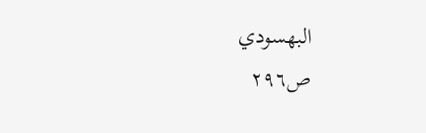البهسودي
ص٢٩٦